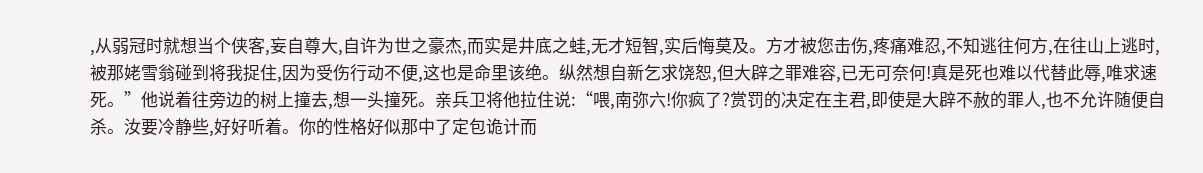,从弱冠时就想当个侠客,妄自尊大,自许为世之豪杰,而实是井底之蛙,无才短智,实后悔莫及。方才被您击伤,疼痛难忍,不知逃往何方,在往山上逃时,被那姥雪翁碰到将我捉住,因为受伤行动不便,这也是命里该绝。纵然想自新乞求饶恕,但大辟之罪难容,已无可奈何!真是死也难以代替此辱,唯求速死。”他说着往旁边的树上撞去,想一头撞死。亲兵卫将他拉住说:“喂,南弥六!你疯了?赏罚的决定在主君,即使是大辟不赦的罪人,也不允许随便自杀。汝要冷静些,好好听着。你的性格好似那中了定包诡计而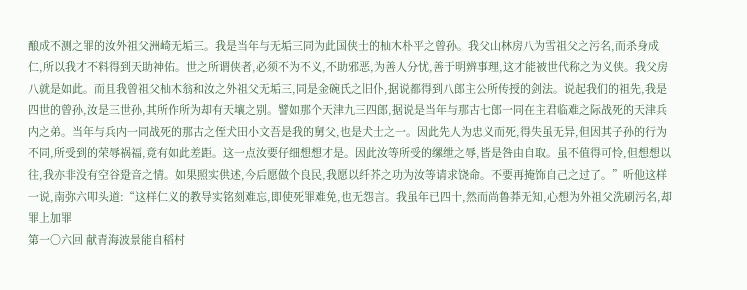酿成不测之罪的汝外祖父洲崎无垢三。我是当年与无垢三同为此国侠士的杣木朴平之曾孙。我父山林房八为雪祖父之污名,而杀身成仁,所以我才不料得到天助神佑。世之所谓侠者,必须不为不义,不助邪恶,为善人分忧,善于明辨事理,这才能被世代称之为义侠。我父房八就是如此。而且我曾祖父杣木翁和汝之外祖父无垢三,同是金碗氏之旧仆,据说都得到八郎主公所传授的剑法。说起我们的祖先,我是四世的曾孙,汝是三世孙,其所作所为却有天壤之别。譬如那个天津九三四郎,据说是当年与那古七郎一同在主君临难之际战死的天津兵内之弟。当年与兵内一同战死的那古之侄犬田小文吾是我的舅父,也是犬士之一。因此先人为忠义而死,得失虽无异,但因其子孙的行为不同,所受到的荣辱祸福,竟有如此差距。这一点汝要仔细想想才是。因此汝等所受的缧绁之辱,皆是咎由自取。虽不值得可怜,但想想以往,我亦非没有空谷跫音之情。如果照实供述,今后愿做个良民,我愿以纤芥之功为汝等请求饶命。不要再掩饰自己之过了。”听他这样一说,南弥六叩头道:“这样仁义的教导实铭刻难忘,即使死罪难免,也无怨言。我虽年已四十,然而尚鲁莽无知,心想为外祖父洗刷污名,却罪上加罪
第一〇六回 献青海波景能自稻村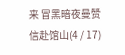来 冒黑暗夜曼赞信赴馆山(4 / 17)